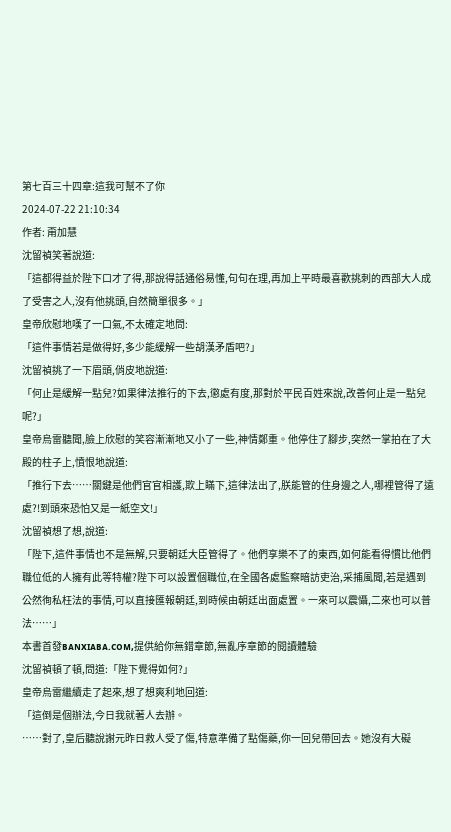第七百三十四章:這我可幫不了你
2024-07-22 21:10:34
作者: 甭加慧
沈留禎笑著說道:
「這都得益於陛下口才了得,那說得話通俗易懂,句句在理,再加上平時最喜歡挑刺的西部大人成了受害之人,沒有他挑頭,自然簡單很多。」
皇帝欣慰地嘆了一口氣,不太確定地問:
「這件事情若是做得好,多少能緩解一些胡漢矛盾吧?」
沈留禎挑了一下眉頭,俏皮地說道:
「何止是緩解一點兒?如果律法推行的下去,懲處有度,那對於平民百姓來說,改善何止是一點兒呢?」
皇帝烏雷聽聞,臉上欣慰的笑容漸漸地又小了一些,神情鄭重。他停住了腳步,突然一掌拍在了大殿的柱子上,憤恨地說道:
「推行下去……關鍵是他們官官相護,欺上瞞下,這律法出了,朕能管的住身邊之人,哪裡管得了遠處?!到頭來恐怕又是一紙空文!」
沈留禎想了想,說道:
「陛下,這件事情也不是無解,只要朝廷大臣管得了。他們享樂不了的東西,如何能看得慣比他們職位低的人擁有此等特權?陛下可以設置個職位,在全國各處監察暗訪吏治,采捕風聞,若是遇到公然徇私枉法的事情,可以直接匯報朝廷,到時候由朝廷出面處置。一來可以震懾,二來也可以普法……」
本書首發ʙᴀɴxɪᴀʙᴀ.ᴄᴏᴍ,提供給你無錯章節,無亂序章節的閱讀體驗
沈留禎頓了頓,問道:「陛下覺得如何?」
皇帝烏雷繼續走了起來,想了想爽利地回道:
「這倒是個辦法,今日我就著人去辦。
……對了,皇后聽說謝元昨日救人受了傷,特意準備了點傷藥,你一回兒帶回去。她沒有大礙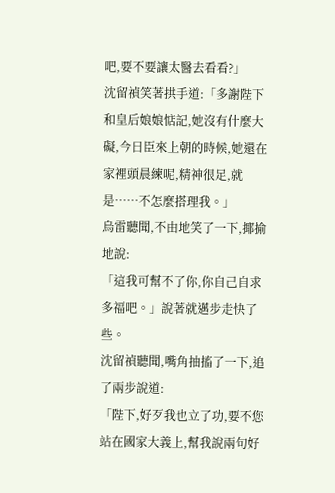吧,要不要讓太醫去看看?」
沈留禎笑著拱手道:「多謝陛下和皇后娘娘惦記,她沒有什麼大礙,今日臣來上朝的時候,她還在家裡頭晨練呢,精神很足,就是……不怎麼搭理我。」
烏雷聽聞,不由地笑了一下,揶揄地說:
「這我可幫不了你,你自己自求多福吧。」說著就邁步走快了些。
沈留禎聽聞,嘴角抽搐了一下,追了兩步說道:
「陛下,好歹我也立了功,要不您站在國家大義上,幫我說兩句好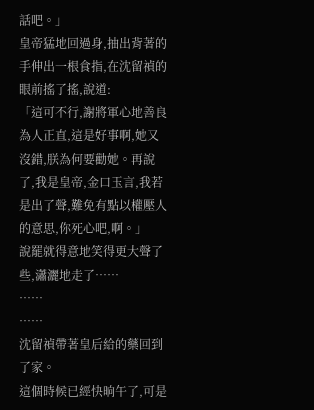話吧。」
皇帝猛地回過身,抽出背著的手伸出一根食指,在沈留禎的眼前搖了搖,說道:
「這可不行,謝將軍心地善良為人正直,這是好事啊,她又沒錯,朕為何要勸她。再說了,我是皇帝,金口玉言,我若是出了聲,難免有點以權壓人的意思,你死心吧,啊。」
說罷就得意地笑得更大聲了些,瀟灑地走了……
……
……
沈留禎帶著皇后給的藥回到了家。
這個時候已經快晌午了,可是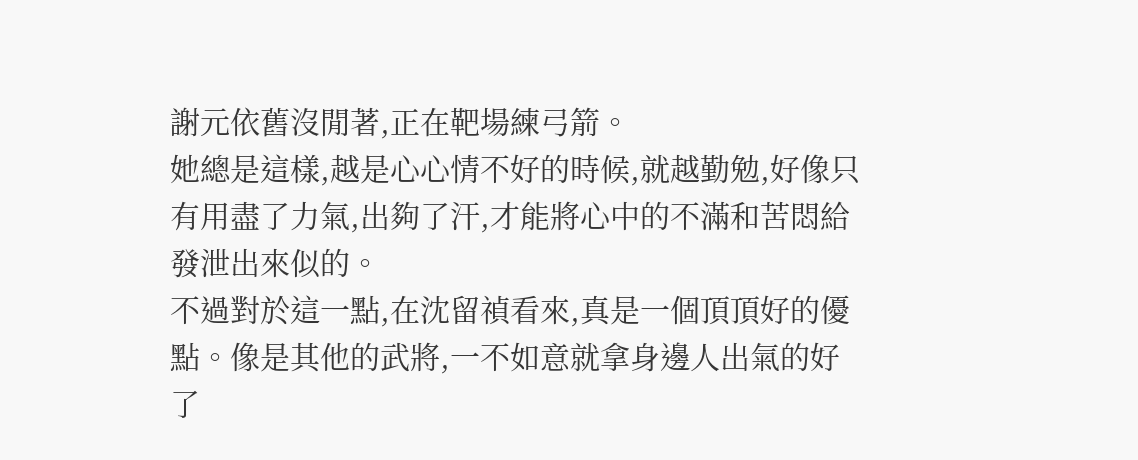謝元依舊沒閒著,正在靶場練弓箭。
她總是這樣,越是心心情不好的時候,就越勤勉,好像只有用盡了力氣,出夠了汗,才能將心中的不滿和苦悶給發泄出來似的。
不過對於這一點,在沈留禎看來,真是一個頂頂好的優點。像是其他的武將,一不如意就拿身邊人出氣的好了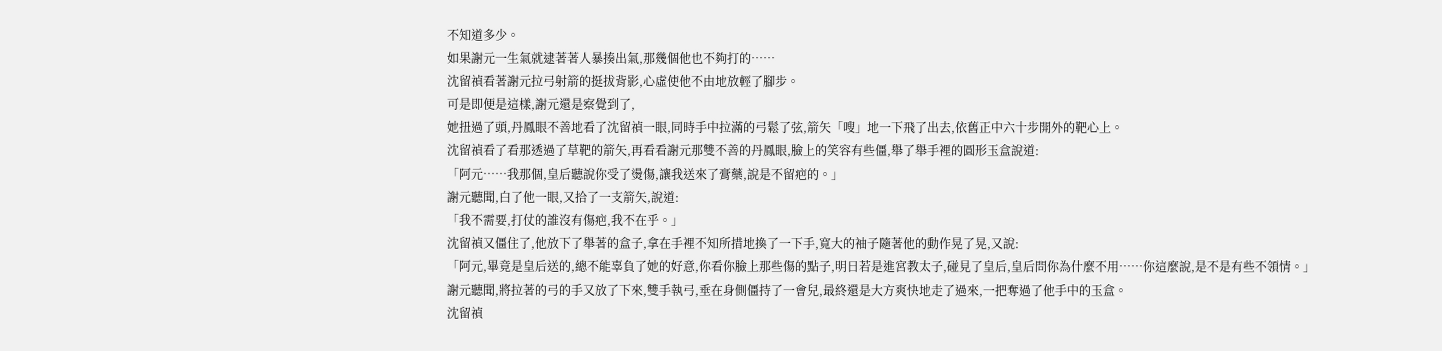不知道多少。
如果謝元一生氣就逮著著人暴揍出氣,那幾個他也不夠打的……
沈留禎看著謝元拉弓射箭的挺拔背影,心虛使他不由地放輕了腳步。
可是即便是這樣,謝元還是察覺到了,
她扭過了頭,丹鳳眼不善地看了沈留禎一眼,同時手中拉滿的弓鬆了弦,箭矢「嗖」地一下飛了出去,依舊正中六十步開外的靶心上。
沈留禎看了看那透過了草靶的箭矢,再看看謝元那雙不善的丹鳳眼,臉上的笑容有些僵,舉了舉手裡的圓形玉盒說道:
「阿元……我那個,皇后聽說你受了燙傷,讓我送來了膏藥,說是不留疤的。」
謝元聽聞,白了他一眼,又拾了一支箭矢,說道:
「我不需要,打仗的誰沒有傷疤,我不在乎。」
沈留禎又僵住了,他放下了舉著的盒子,拿在手裡不知所措地換了一下手,寬大的袖子隨著他的動作晃了晃,又說:
「阿元,畢竟是皇后送的,總不能辜負了她的好意,你看你臉上那些傷的點子,明日若是進宮教太子,碰見了皇后,皇后問你為什麼不用……你這麼說,是不是有些不領情。」
謝元聽聞,將拉著的弓的手又放了下來,雙手執弓,垂在身側僵持了一會兒,最終還是大方爽快地走了過來,一把奪過了他手中的玉盒。
沈留禎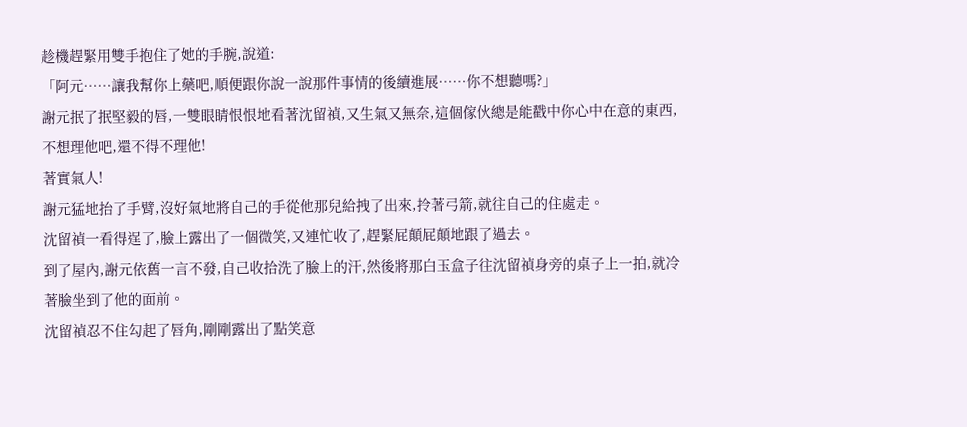趁機趕緊用雙手抱住了她的手腕,說道:
「阿元……讓我幫你上藥吧,順便跟你說一說那件事情的後續進展……你不想聽嗎?」
謝元抿了抿堅毅的唇,一雙眼睛恨恨地看著沈留禎,又生氣又無奈,這個傢伙總是能戳中你心中在意的東西,不想理他吧,還不得不理他!
著實氣人!
謝元猛地抬了手臂,沒好氣地將自己的手從他那兒給拽了出來,拎著弓箭,就往自己的住處走。
沈留禎一看得逞了,臉上露出了一個微笑,又連忙收了,趕緊屁顛屁顛地跟了過去。
到了屋內,謝元依舊一言不發,自己收拾洗了臉上的汗,然後將那白玉盒子往沈留禎身旁的桌子上一拍,就冷著臉坐到了他的面前。
沈留禎忍不住勾起了唇角,剛剛露出了點笑意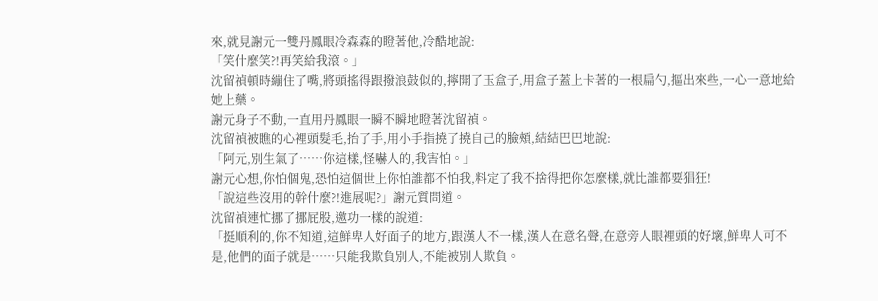來,就見謝元一雙丹鳳眼冷森森的瞪著他,冷酷地說:
「笑什麼笑?!再笑給我滾。」
沈留禎頓時繃住了嘴,將頭搖得跟撥浪鼓似的,擰開了玉盒子,用盒子蓋上卡著的一根扁勺,摳出來些,一心一意地給她上藥。
謝元身子不動,一直用丹鳳眼一瞬不瞬地瞪著沈留禎。
沈留禎被瞧的心裡頭髮毛,抬了手,用小手指撓了撓自己的臉頰,結結巴巴地說:
「阿元,別生氣了……你這樣,怪嚇人的,我害怕。」
謝元心想,你怕個鬼,恐怕這個世上你怕誰都不怕我,料定了我不捨得把你怎麼樣,就比誰都要猖狂!
「說這些沒用的幹什麼?!進展呢?」謝元質問道。
沈留禎連忙挪了挪屁股,邀功一樣的說道:
「挺順利的,你不知道,這鮮卑人好面子的地方,跟漢人不一樣,漢人在意名聲,在意旁人眼裡頭的好壞,鮮卑人可不是,他們的面子就是……只能我欺負別人,不能被別人欺負。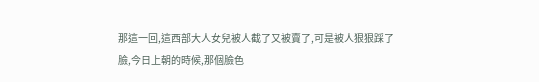那這一回,這西部大人女兒被人截了又被賣了,可是被人狠狠踩了臉,今日上朝的時候,那個臉色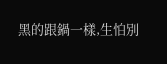黑的跟鍋一樣,生怕別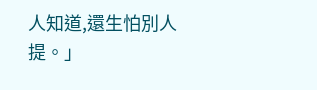人知道,還生怕別人提。」